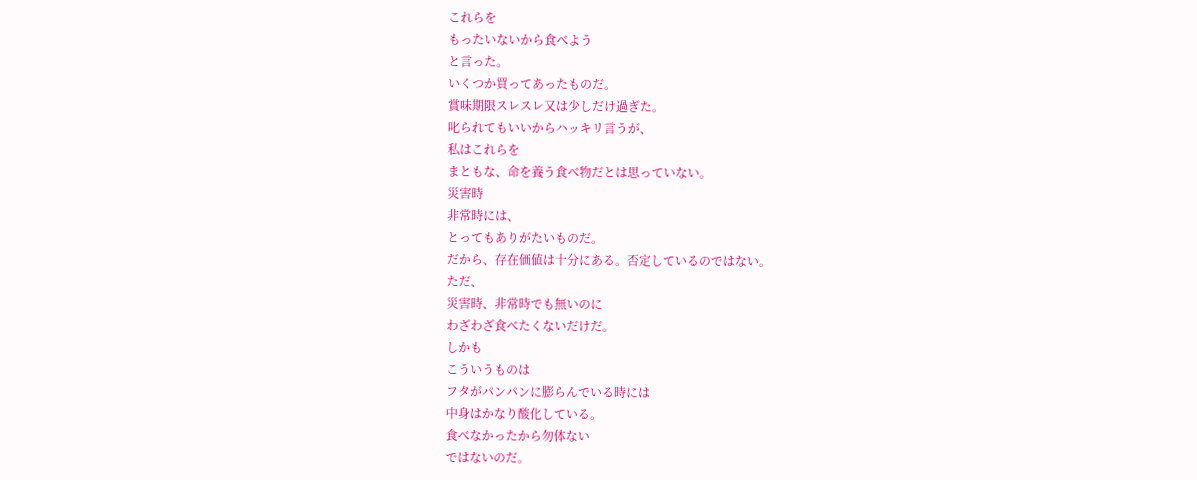これらを
もったいないから食べよう
と言った。
いくつか買ってあったものだ。
賞味期限スレスレ又は少しだけ過ぎた。
叱られてもいいからハッキリ言うが、
私はこれらを
まともな、命を養う食べ物だとは思っていない。
災害時
非常時には、
とってもありがたいものだ。
だから、存在価値は十分にある。否定しているのではない。
ただ、
災害時、非常時でも無いのに
わざわざ食べたくないだけだ。
しかも
こういうものは
フタがパンパンに膨らんでいる時には
中身はかなり酸化している。
食べなかったから勿体ない
ではないのだ。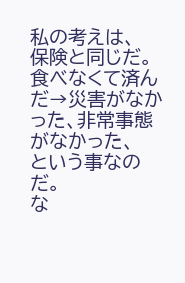私の考えは、
保険と同じだ。
食べなくて済んだ→災害がなかった、非常事態がなかった、
という事なのだ。
な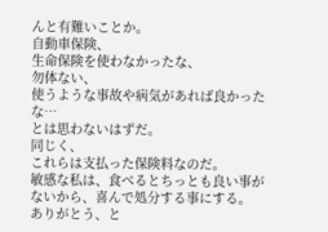んと有難いことか。
自動車保険、
生命保険を使わなかったな、
勿体ない、
使うような事故や病気があれば良かったな…
とは思わないはずだ。
同じく、
これらは支払った保険料なのだ。
敏感な私は、食べるとちっとも良い事がないから、喜んで処分する事にする。
ありがとう、と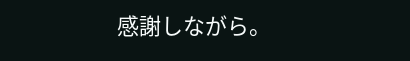感謝しながら。